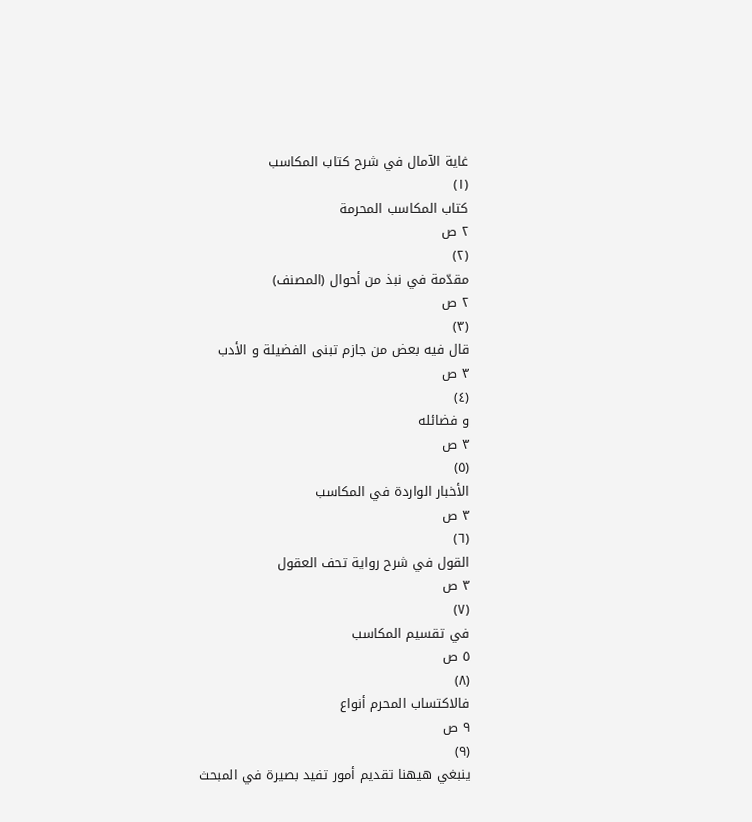غاية الآمال في شرح كتاب المكاسب
(١)
كتاب المكاسب المحرمة
٢ ص
(٢)
مقدّمة في نبذ من أحوال (المصنف)
٢ ص
(٣)
قال فيه بعض من جازم تبنى الفضيلة و الأدب
٣ ص
(٤)
و فضائله
٣ ص
(٥)
الأخبار الواردة في المكاسب
٣ ص
(٦)
القول في شرح رواية تحف العقول
٣ ص
(٧)
في تقسيم المكاسب
٥ ص
(٨)
فالاكتساب المحرم أنواع
٩ ص
(٩)
ينبغي هيهنا تقديم أمور تفيد بصيرة في المبحث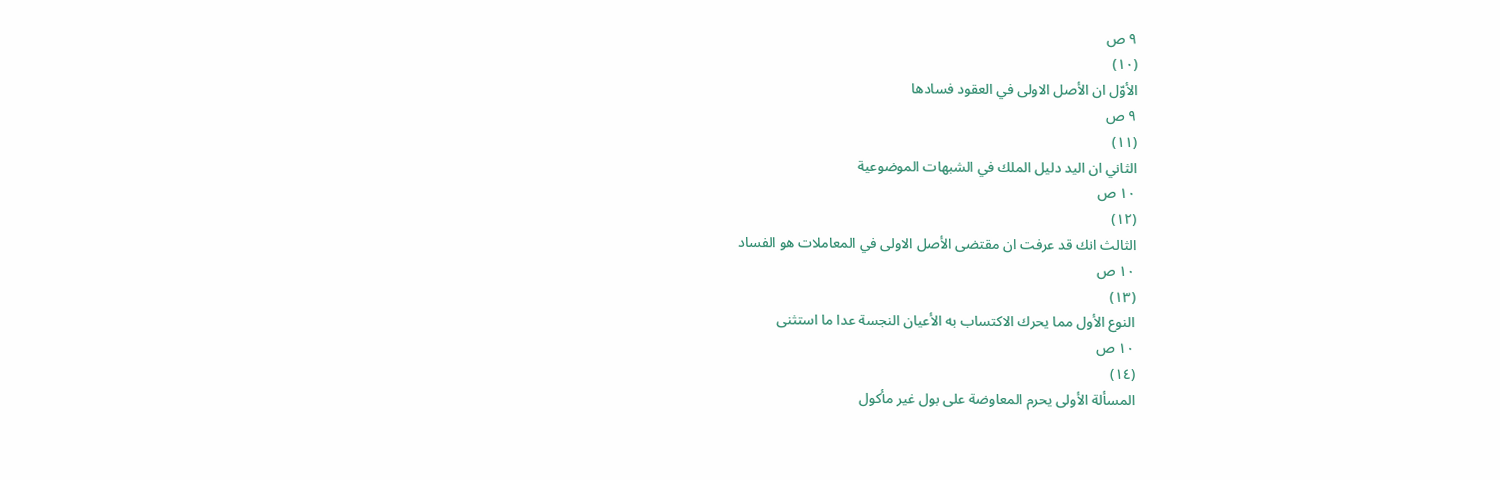٩ ص
(١٠)
الأوّل ان الأصل الاولى في العقود فسادها
٩ ص
(١١)
الثاني ان اليد دليل الملك في الشبهات الموضوعية
١٠ ص
(١٢)
الثالث انك قد عرفت ان مقتضى الأصل الاولى في المعاملات هو الفساد
١٠ ص
(١٣)
النوع الأول مما يحرك الاكتساب به الأعيان النجسة عدا ما استثنى
١٠ ص
(١٤)
المسألة الأولى يحرم المعاوضة على بول غير مأكول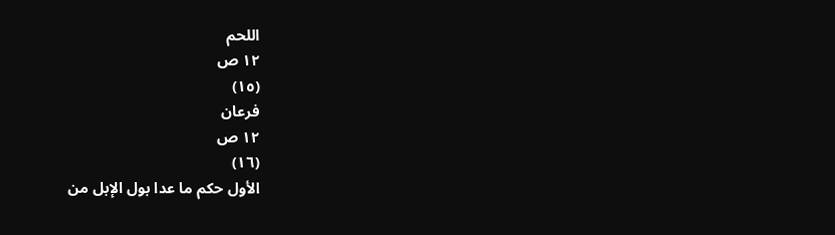اللحم
١٢ ص
(١٥)
فرعان
١٢ ص
(١٦)
الأول حكم ما عدا بول الإبل من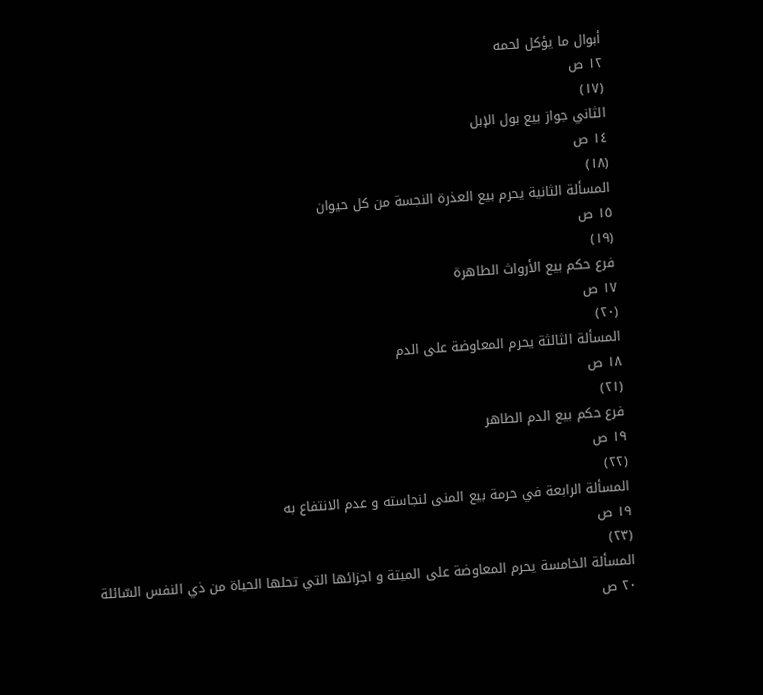أبوال ما يؤكل لحمه
١٢ ص
(١٧)
الثاني جواز بيع بول الإبل
١٤ ص
(١٨)
المسألة الثانية يحرم بيع العذرة النجسة من كل حيوان
١٥ ص
(١٩)
فرع حكم بيع الأرواث الطاهرة
١٧ ص
(٢٠)
المسألة الثالثة يحرم المعاوضة على الدم
١٨ ص
(٢١)
فرع حكم بيع الدم الطاهر
١٩ ص
(٢٢)
المسألة الرابعة في حرمة بيع المنى لنجاسته و عدم الانتفاع به
١٩ ص
(٢٣)
المسألة الخامسة يحرم المعاوضة على الميتة و اجزائها التي تحلها الحياة من ذي النفس السّائلة
٢٠ ص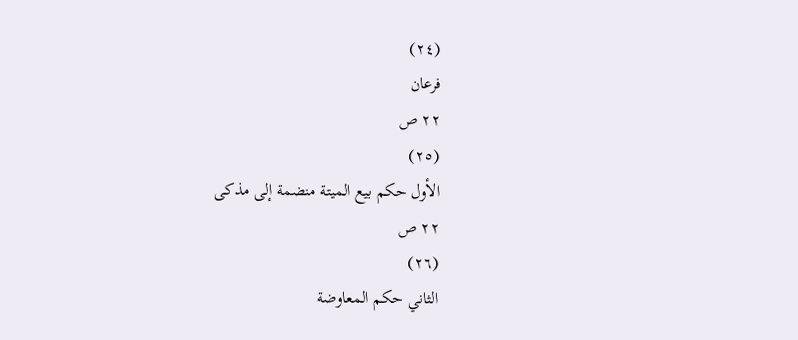(٢٤)
فرعان
٢٢ ص
(٢٥)
الأول حكم بيع الميتة منضمة إلى مذكى
٢٢ ص
(٢٦)
الثاني حكم المعاوضة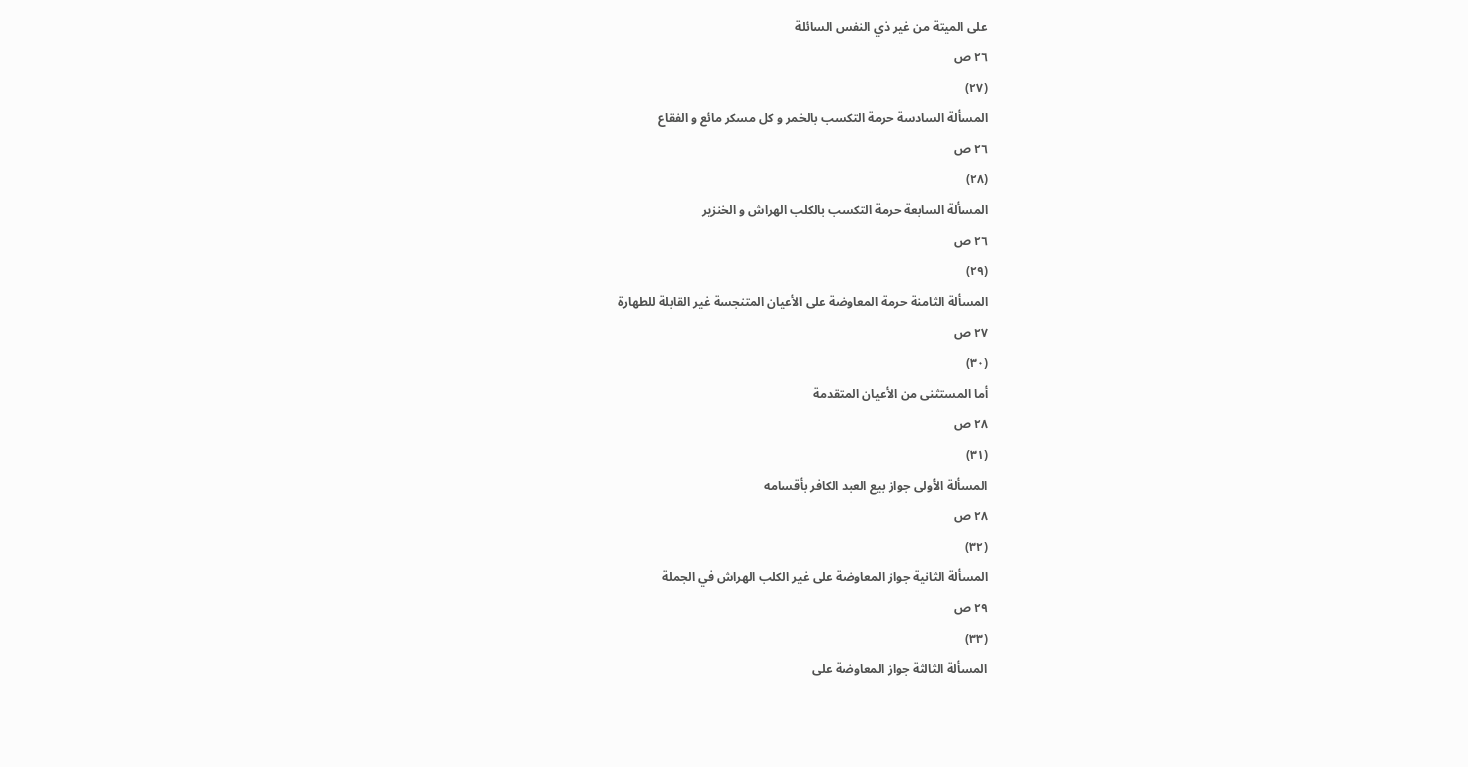على الميتة من غير ذي النفس السائلة
٢٦ ص
(٢٧)
المسألة السادسة حرمة التكسب بالخمر و كل مسكر مائع و الفقاع
٢٦ ص
(٢٨)
المسألة السابعة حرمة التكسب بالكلب الهراش و الخنزير
٢٦ ص
(٢٩)
المسألة الثامنة حرمة المعاوضة على الأعيان المتنجسة غير القابلة للطهارة
٢٧ ص
(٣٠)
أما المستثنى من الأعيان المتقدمة
٢٨ ص
(٣١)
المسألة الأولى جواز بيع العبد الكافر بأقسامه
٢٨ ص
(٣٢)
المسألة الثانية جواز المعاوضة على غير الكلب الهراش في الجملة
٢٩ ص
(٣٣)
المسألة الثالثة جواز المعاوضة على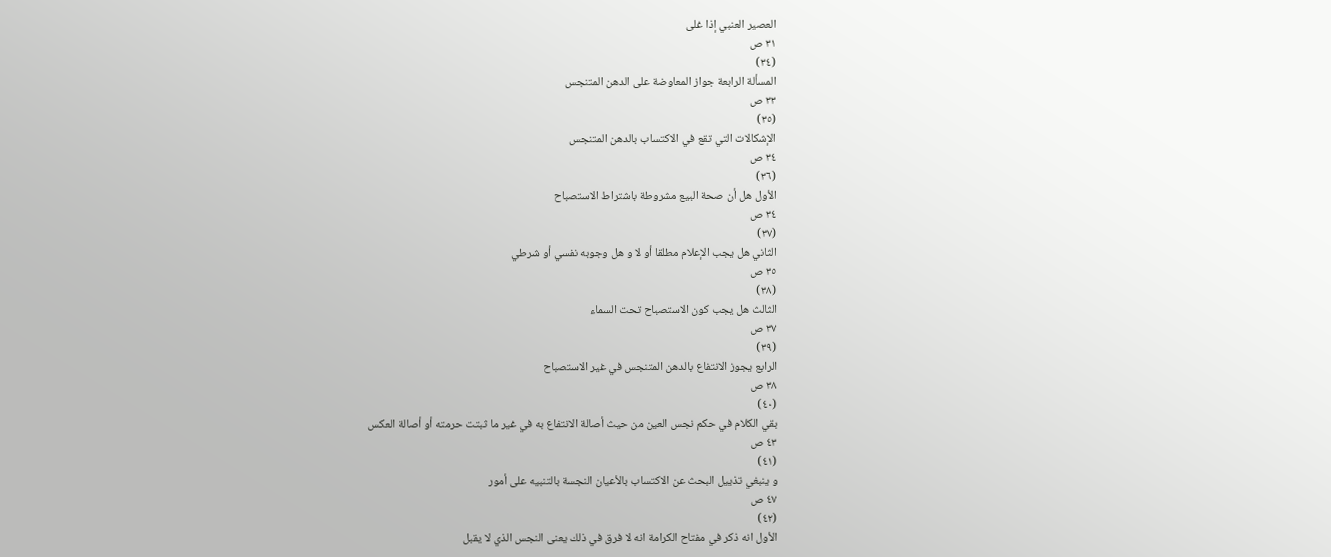العصير العنبي إذا غلى
٣١ ص
(٣٤)
المسألة الرابعة جواز المعاوضة على الدهن المتنجس
٣٣ ص
(٣٥)
الإشكالات التي تقع في الاكتساب بالدهن المتنجس
٣٤ ص
(٣٦)
الأول هل أن صحة البيع مشروطة باشتراط الاستصباح
٣٤ ص
(٣٧)
الثاني هل يجب الإعلام مطلقا أو لا و هل وجوبه نفسي أو شرطي
٣٥ ص
(٣٨)
الثالث هل يجب كون الاستصباح تحت السماء
٣٧ ص
(٣٩)
الرابع يجوز الانتفاع بالدهن المتنجس في غير الاستصباح
٣٨ ص
(٤٠)
بقي الكلام في حكم نجس العين من حيث أصالة الانتفاع به في غير ما ثبتت حرمته أو أصالة العكس
٤٣ ص
(٤١)
و ينبغي تذييل البحث عن الاكتساب بالأعيان النجسة بالتنبيه على أمور
٤٧ ص
(٤٢)
الأول انه ذكر في مفتاح الكرامة انه لا فرق في ذلك يعنى النجس الذي لا يقبل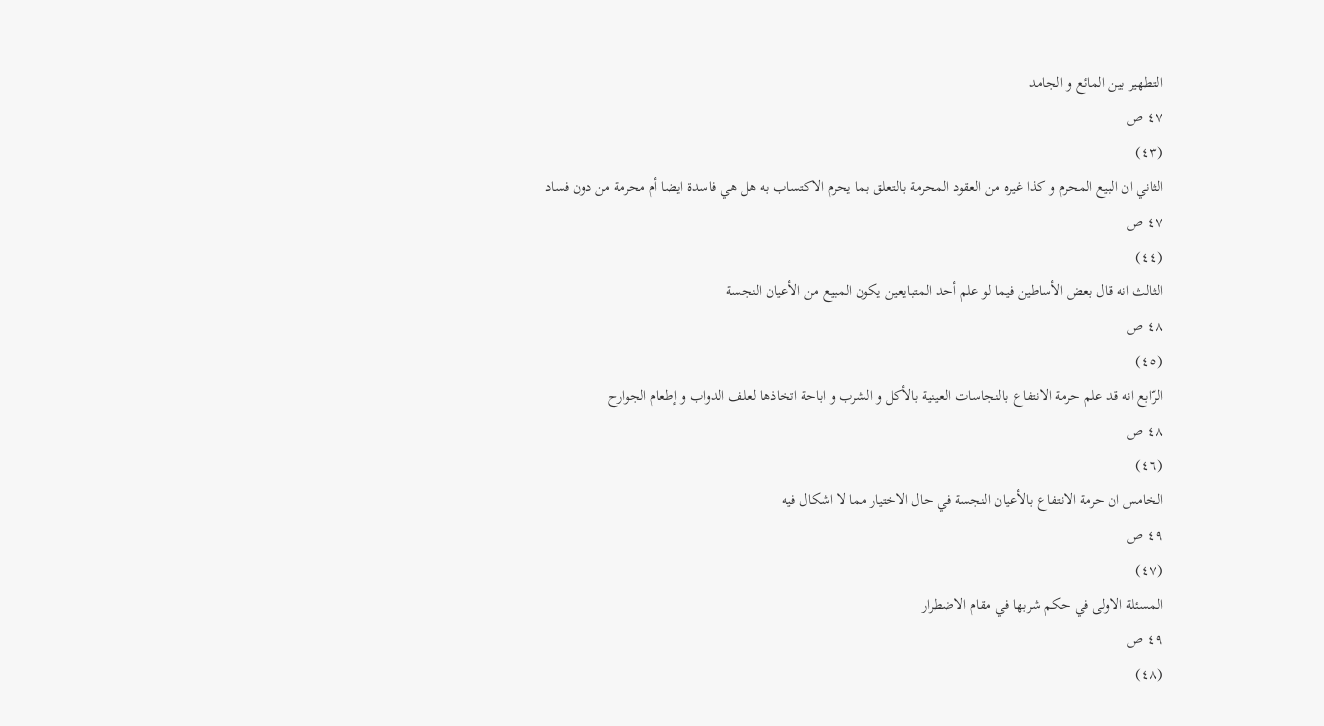التطهير بين المائع و الجامد
٤٧ ص
(٤٣)
الثاني ان البيع المحرم و كذا غيره من العقود المحرمة بالتعلق بما يحرم الاكتساب به هل هي فاسدة ايضا أم محرمة من دون فساد
٤٧ ص
(٤٤)
الثالث انه قال بعض الأساطين فيما لو علم أحد المتبايعين يكون المبيع من الأعيان النجسة
٤٨ ص
(٤٥)
الرّابع انه قد علم حرمة الانتفاع بالنجاسات العينية بالأكل و الشرب و اباحة اتخاذها لعلف الدواب و إطعام الجوارح
٤٨ ص
(٤٦)
الخامس ان حرمة الانتفاع بالأعيان النجسة في حال الاختيار مما لا اشكال فيه
٤٩ ص
(٤٧)
المسئلة الاولى في حكم شربها في مقام الاضطرار
٤٩ ص
(٤٨)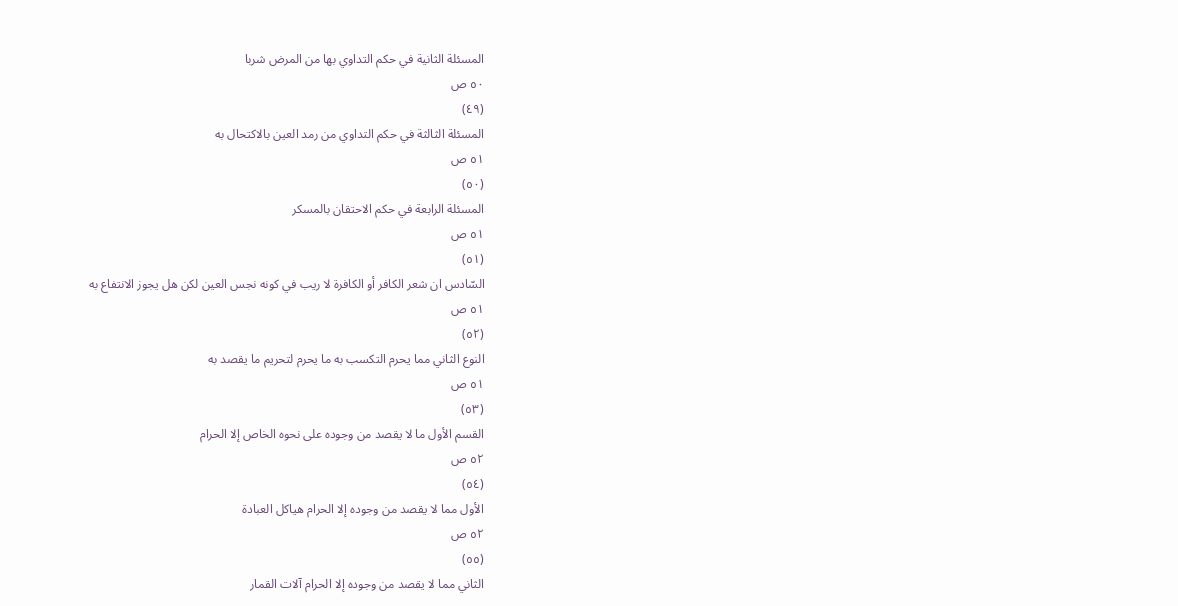المسئلة الثانية في حكم التداوي بها من المرض شربا
٥٠ ص
(٤٩)
المسئلة الثالثة في حكم التداوي من رمد العين بالاكتحال به
٥١ ص
(٥٠)
المسئلة الرابعة في حكم الاحتقان بالمسكر
٥١ ص
(٥١)
السّادس ان شعر الكافر أو الكافرة لا ريب في كونه نجس العين لكن هل يجوز الانتفاع به
٥١ ص
(٥٢)
النوع الثاني مما يحرم التكسب به ما يحرم لتحريم ما يقصد به
٥١ ص
(٥٣)
القسم الأول ما لا يقصد من وجوده على نحوه الخاص إلا الحرام
٥٢ ص
(٥٤)
الأول مما لا يقصد من وجوده إلا الحرام هياكل العبادة
٥٢ ص
(٥٥)
الثاني مما لا يقصد من وجوده إلا الحرام آلات القمار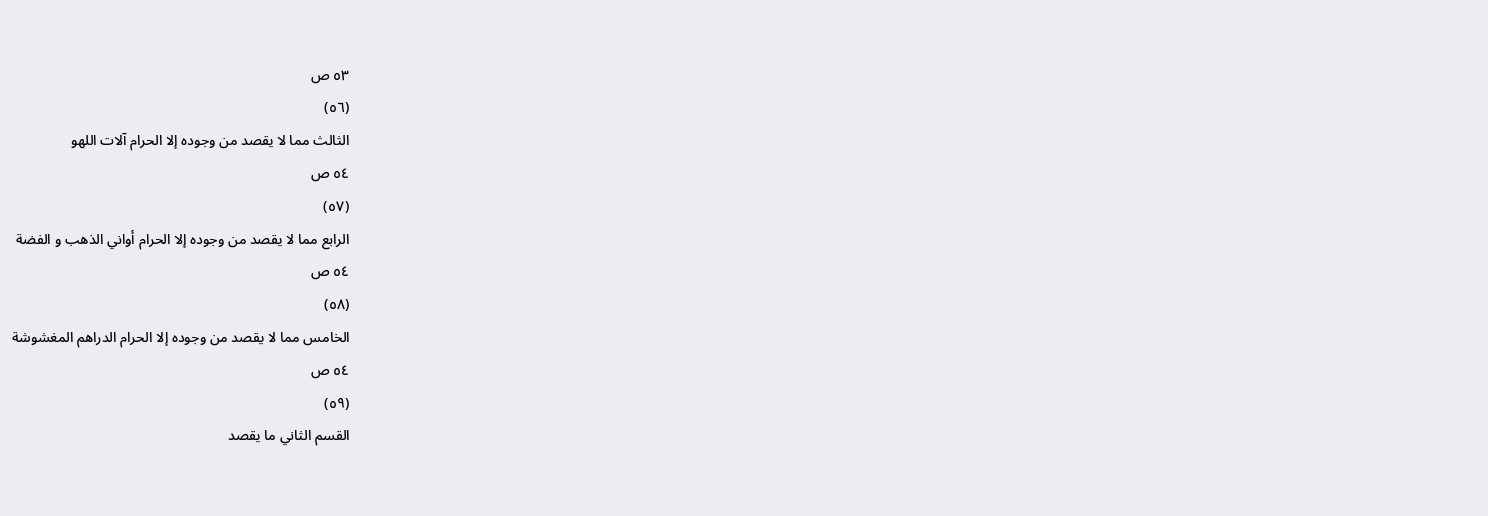٥٣ ص
(٥٦)
الثالث مما لا يقصد من وجوده إلا الحرام آلات اللهو
٥٤ ص
(٥٧)
الرابع مما لا يقصد من وجوده إلا الحرام أواني الذهب و الفضة
٥٤ ص
(٥٨)
الخامس مما لا يقصد من وجوده إلا الحرام الدراهم المغشوشة
٥٤ ص
(٥٩)
القسم الثاني ما يقصد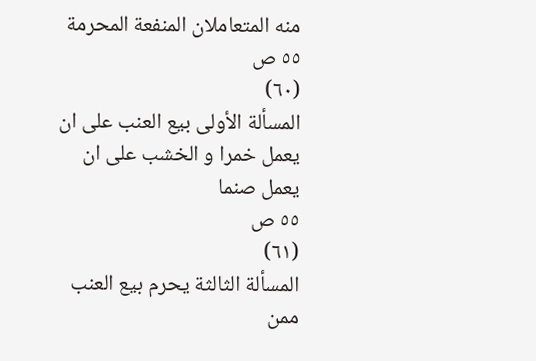منه المتعاملان المنفعة المحرمة
٥٥ ص
(٦٠)
المسألة الأولى بيع العنب على ان يعمل خمرا و الخشب على ان يعمل صنما
٥٥ ص
(٦١)
المسألة الثالثة يحرم بيع العنب ممن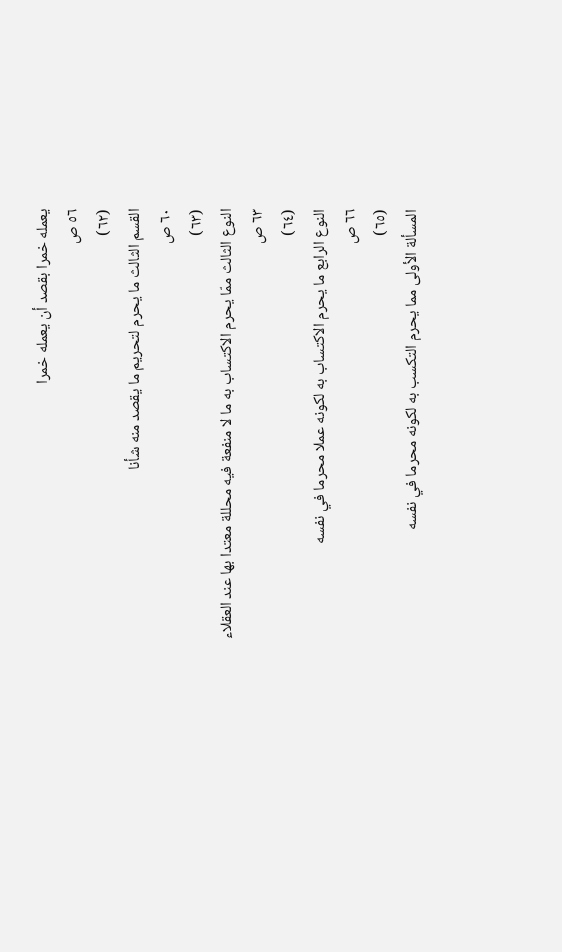يعمله خمرا بقصد أن يعمله خمرا
٥٦ ص
(٦٢)
القسم الثالث ما يحرم لتحريم ما يقصد منه شأنا
٦٠ ص
(٦٣)
النوع الثالث ممّا يحرم الاكتساب به ما لا منفعة فيه محللة معتدا بها عند العقلاء
٦٣ ص
(٦٤)
النوع الرابع ما يحرم الاكتساب به لكونه عملا محرما في نفسه
٦٦ ص
(٦٥)
المسألة الأولى مما يحرم التكسب به لكونه محرما في نفسه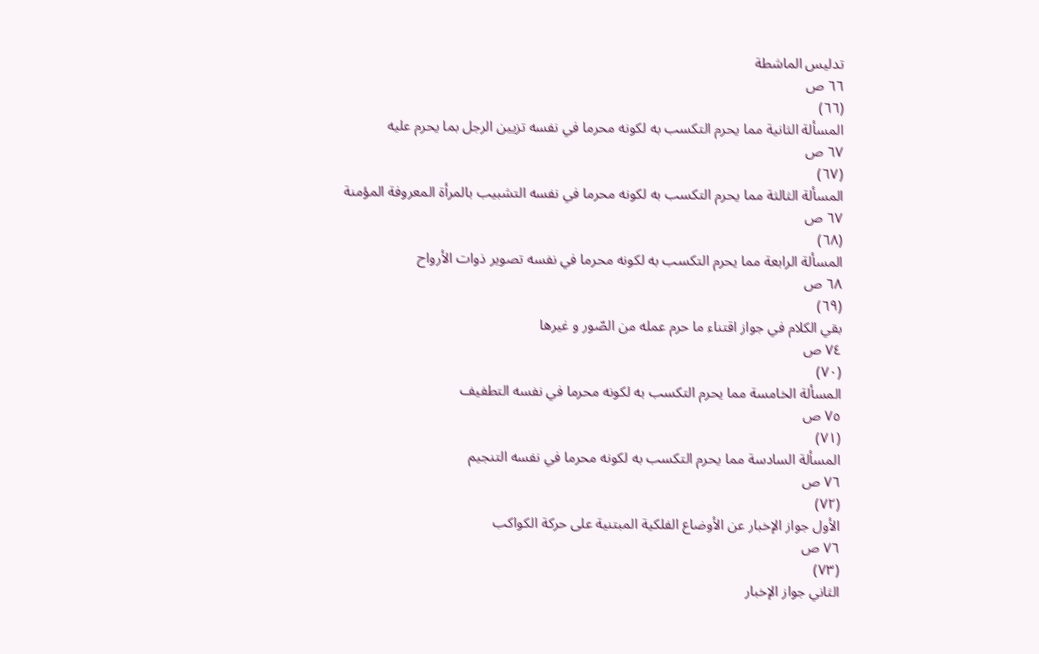تدليس الماشطة
٦٦ ص
(٦٦)
المسألة الثانية مما يحرم التكسب به لكونه محرما في نفسه تزيين الرجل بما يحرم عليه
٦٧ ص
(٦٧)
المسألة الثالثة مما يحرم التكسب به لكونه محرما في نفسه التشبيب بالمرأة المعروفة المؤمنة
٦٧ ص
(٦٨)
المسألة الرابعة مما يحرم التكسب به لكونه محرما في نفسه تصوير ذوات الأرواح
٦٨ ص
(٦٩)
بقي الكلام في جواز اقتناء ما حرم عمله من الصّور و غيرها
٧٤ ص
(٧٠)
المسألة الخامسة مما يحرم التكسب به لكونه محرما في نفسه التطفيف
٧٥ ص
(٧١)
المسألة السادسة مما يحرم التكسب به لكونه محرما في نفسه التنجيم
٧٦ ص
(٧٢)
الأول جواز الإخبار عن الأوضاع الفلكية المبتنية على حركة الكواكب
٧٦ ص
(٧٣)
الثاني جواز الإخبار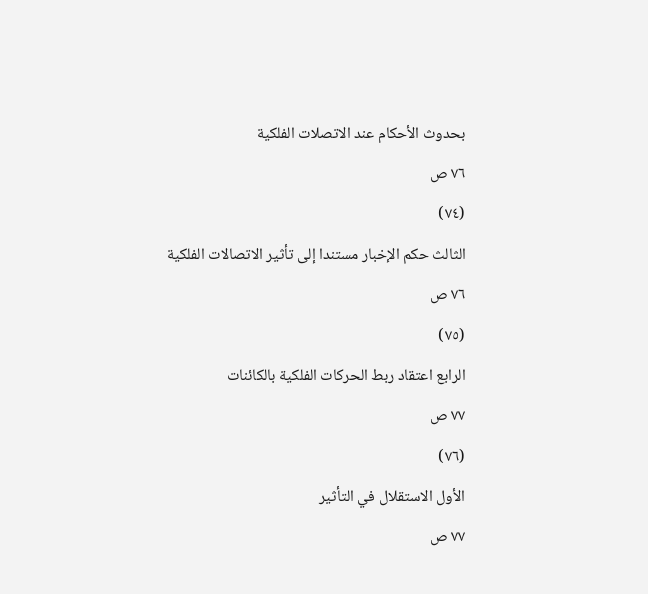بحدوث الأحكام عند الاتصلات الفلكية
٧٦ ص
(٧٤)
الثالث حكم الإخبار مستندا إلى تأثير الاتصالات الفلكية
٧٦ ص
(٧٥)
الرابع اعتقاد ربط الحركات الفلكية بالكائنات
٧٧ ص
(٧٦)
الأول الاستقلال في التأثير
٧٧ ص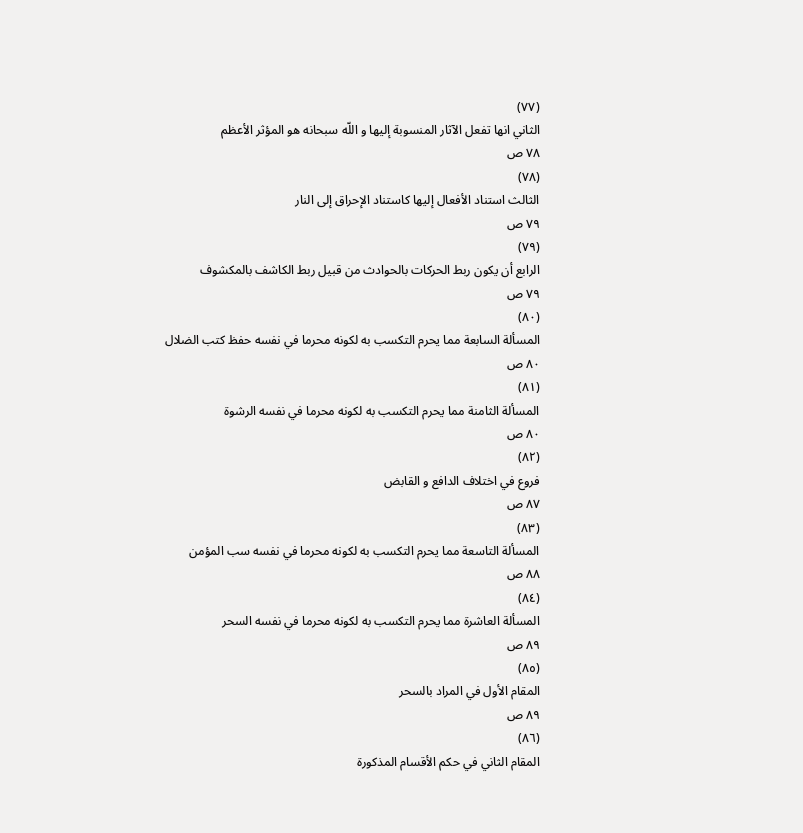(٧٧)
الثاني انها تفعل الآثار المنسوبة إليها و اللّه سبحانه هو المؤثر الأعظم
٧٨ ص
(٧٨)
الثالث استناد الأفعال إليها كاستناد الإحراق إلى النار
٧٩ ص
(٧٩)
الرابع أن يكون ربط الحركات بالحوادث من قبيل ربط الكاشف بالمكشوف
٧٩ ص
(٨٠)
المسألة السابعة مما يحرم التكسب به لكونه محرما في نفسه حفظ كتب الضلال
٨٠ ص
(٨١)
المسألة الثامنة مما يحرم التكسب به لكونه محرما في نفسه الرشوة
٨٠ ص
(٨٢)
فروع في اختلاف الدافع و القابض
٨٧ ص
(٨٣)
المسألة التاسعة مما يحرم التكسب به لكونه محرما في نفسه سب المؤمن
٨٨ ص
(٨٤)
المسألة العاشرة مما يحرم التكسب به لكونه محرما في نفسه السحر
٨٩ ص
(٨٥)
المقام الأول في المراد بالسحر
٨٩ ص
(٨٦)
المقام الثاني في حكم الأقسام المذكورة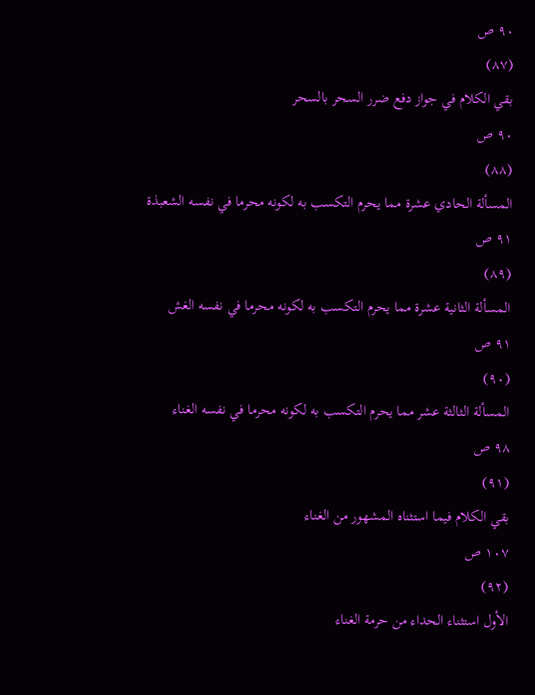٩٠ ص
(٨٧)
بقي الكلام في جواز دفع ضرر السحر بالسحر
٩٠ ص
(٨٨)
المسألة الحادي عشرة مما يحرم التكسب به لكونه محرما في نفسه الشعبذة
٩١ ص
(٨٩)
المسألة الثانية عشرة مما يحرم التكسب به لكونه محرما في نفسه الغش
٩١ ص
(٩٠)
المسألة الثالثة عشر مما يحرم التكسب به لكونه محرما في نفسه الغناء
٩٨ ص
(٩١)
بقي الكلام فيما استثناه المشهور من الغناء
١٠٧ ص
(٩٢)
الأول استثناء الحداء من حرمة الغناء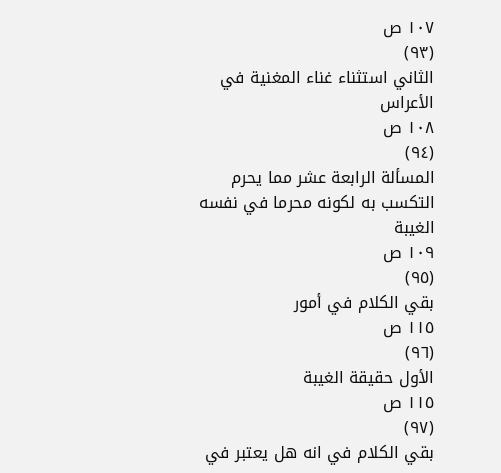١٠٧ ص
(٩٣)
الثاني استثناء غناء المغنية في الأعراس
١٠٨ ص
(٩٤)
المسألة الرابعة عشر مما يحرم التكسب به لكونه محرما في نفسه الغيبة
١٠٩ ص
(٩٥)
بقي الكلام في أمور
١١٥ ص
(٩٦)
الأول حقيقة الغيبة
١١٥ ص
(٩٧)
بقي الكلام في انه هل يعتبر في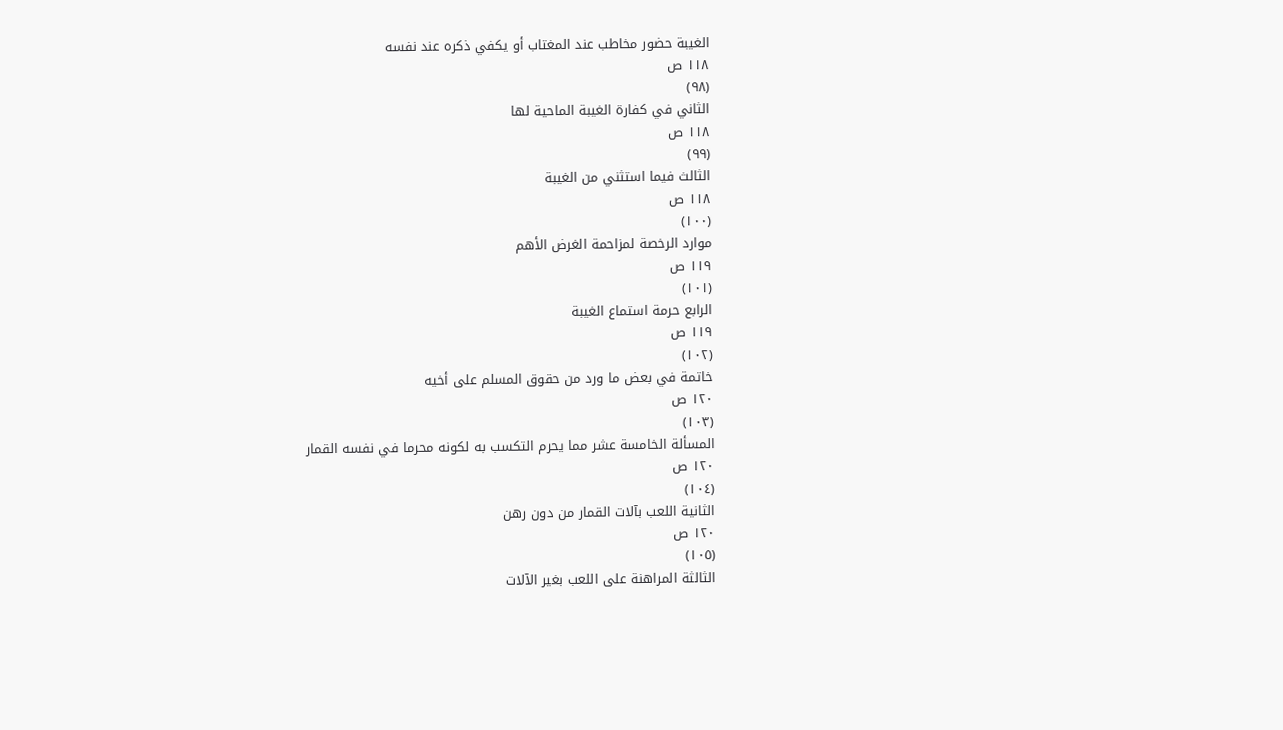الغيبة حضور مخاطب عند المغتاب أو يكفي ذكره عند نفسه
١١٨ ص
(٩٨)
الثاني في كفارة الغيبة الماحية لها
١١٨ ص
(٩٩)
الثالث فيما استثني من الغيبة
١١٨ ص
(١٠٠)
موارد الرخصة لمزاحمة الغرض الأهم
١١٩ ص
(١٠١)
الرابع حرمة استماع الغيبة
١١٩ ص
(١٠٢)
خاتمة في بعض ما ورد من حقوق المسلم على أخيه
١٢٠ ص
(١٠٣)
المسألة الخامسة عشر مما يحرم التكسب به لكونه محرما في نفسه القمار
١٢٠ ص
(١٠٤)
الثانية اللعب بآلات القمار من دون رهن
١٢٠ ص
(١٠٥)
الثالثة المراهنة على اللعب بغير الآلات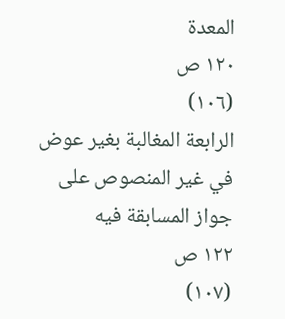المعدة
١٢٠ ص
(١٠٦)
الرابعة المغالبة بغير عوض في غير المنصوص على جواز المسابقة فيه
١٢٢ ص
(١٠٧)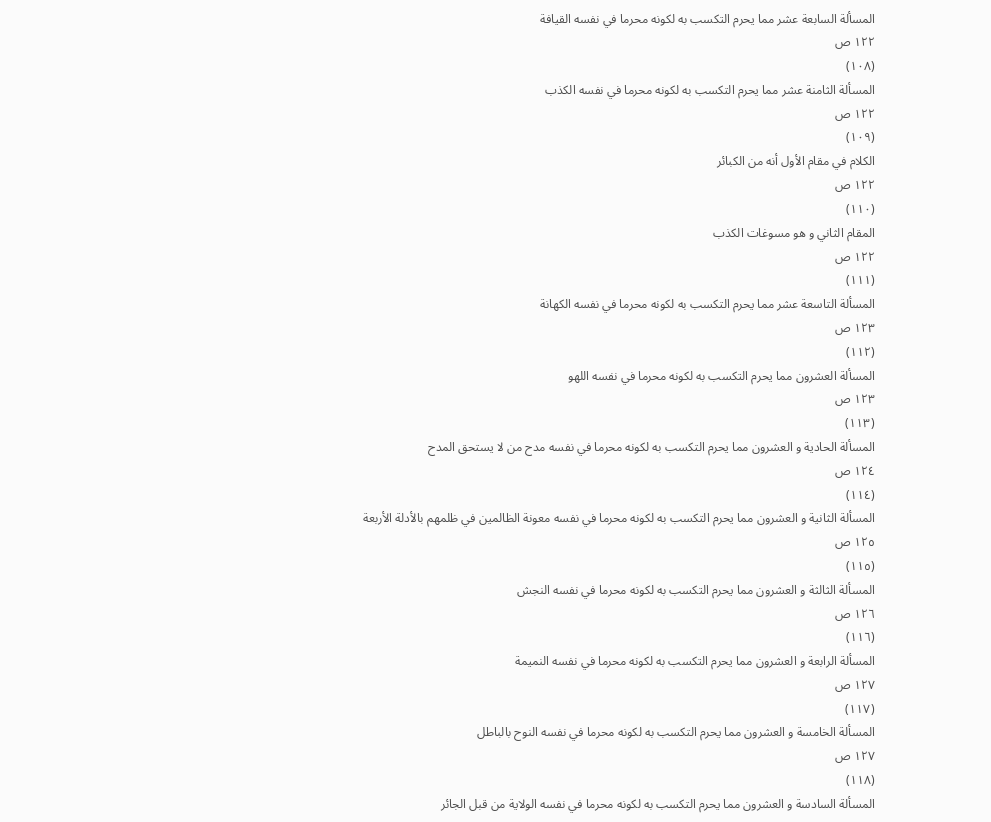المسألة السابعة عشر مما يحرم التكسب به لكونه محرما في نفسه القيافة
١٢٢ ص
(١٠٨)
المسألة الثامنة عشر مما يحرم التكسب به لكونه محرما في نفسه الكذب
١٢٢ ص
(١٠٩)
الكلام في مقام الأول أنه من الكبائر
١٢٢ ص
(١١٠)
المقام الثاني و هو مسوغات الكذب
١٢٢ ص
(١١١)
المسألة التاسعة عشر مما يحرم التكسب به لكونه محرما في نفسه الكهانة
١٢٣ ص
(١١٢)
المسألة العشرون مما يحرم التكسب به لكونه محرما في نفسه اللهو
١٢٣ ص
(١١٣)
المسألة الحادية و العشرون مما يحرم التكسب به لكونه محرما في نفسه مدح من لا يستحق المدح
١٢٤ ص
(١١٤)
المسألة الثانية و العشرون مما يحرم التكسب به لكونه محرما في نفسه معونة الظالمين في ظلمهم بالأدلة الأربعة
١٢٥ ص
(١١٥)
المسألة الثالثة و العشرون مما يحرم التكسب به لكونه محرما في نفسه النجش
١٢٦ ص
(١١٦)
المسألة الرابعة و العشرون مما يحرم التكسب به لكونه محرما في نفسه النميمة
١٢٧ ص
(١١٧)
المسألة الخامسة و العشرون مما يحرم التكسب به لكونه محرما في نفسه النوح بالباطل
١٢٧ ص
(١١٨)
المسألة السادسة و العشرون مما يحرم التكسب به لكونه محرما في نفسه الولاية من قبل الجائر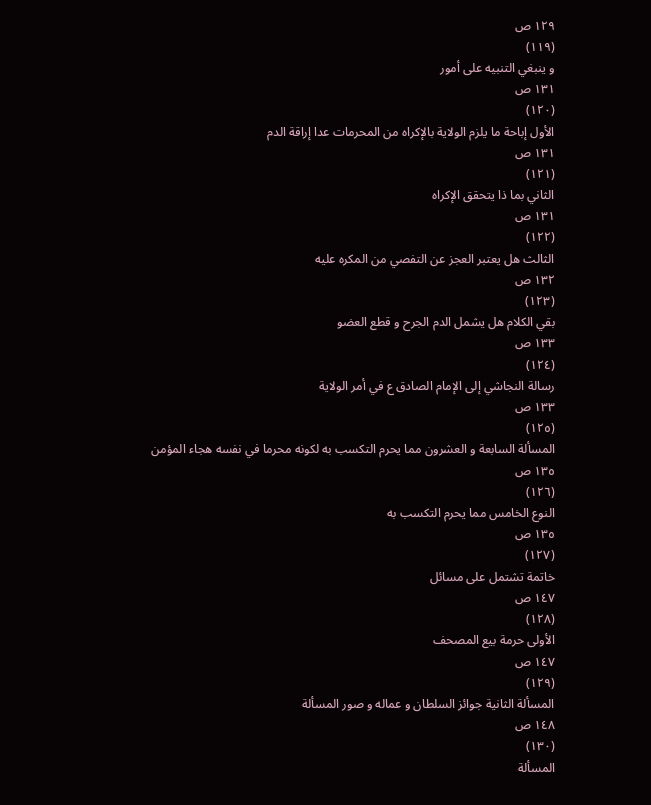١٢٩ ص
(١١٩)
و ينبغي التنبيه على أمور
١٣١ ص
(١٢٠)
الأول إباحة ما يلزم الولاية بالإكراه من المحرمات عدا إراقة الدم
١٣١ ص
(١٢١)
الثاني بما ذا يتحقق الإكراه
١٣١ ص
(١٢٢)
الثالث هل يعتبر العجز عن التفصي من المكره عليه
١٣٢ ص
(١٢٣)
بقي الكلام هل يشمل الدم الجرح و قطع العضو
١٣٣ ص
(١٢٤)
رسالة النجاشي إلى الإمام الصادق ع في أمر الولاية
١٣٣ ص
(١٢٥)
المسألة السابعة و العشرون مما يحرم التكسب به لكونه محرما في نفسه هجاء المؤمن
١٣٥ ص
(١٢٦)
النوع الخامس مما يحرم التكسب به
١٣٥ ص
(١٢٧)
خاتمة تشتمل على مسائل
١٤٧ ص
(١٢٨)
الأولى حرمة بيع المصحف
١٤٧ ص
(١٢٩)
المسألة الثانية جوائز السلطان و عماله و صور المسألة
١٤٨ ص
(١٣٠)
المسألة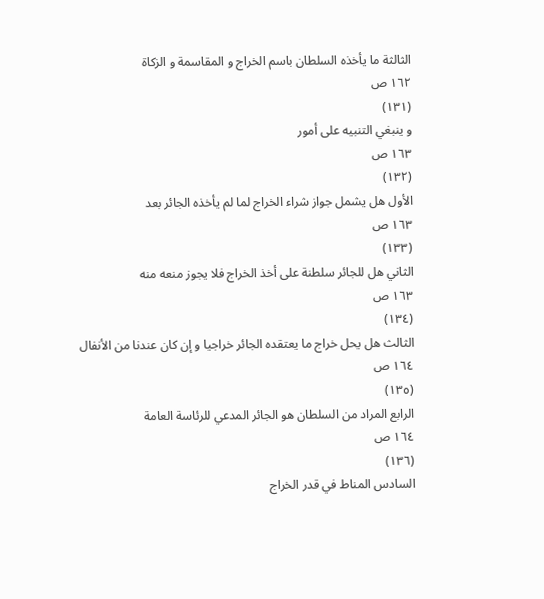الثالثة ما يأخذه السلطان باسم الخراج و المقاسمة و الزكاة
١٦٢ ص
(١٣١)
و ينبغي التنبيه على أمور
١٦٣ ص
(١٣٢)
الأول هل يشمل جواز شراء الخراج لما لم يأخذه الجائر بعد
١٦٣ ص
(١٣٣)
الثاني هل للجائر سلطنة على أخذ الخراج فلا يجوز منعه منه
١٦٣ ص
(١٣٤)
الثالث هل يحل خراج ما يعتقده الجائر خراجيا و إن كان عندنا من الأنفال
١٦٤ ص
(١٣٥)
الرابع المراد من السلطان هو الجائر المدعي للرئاسة العامة
١٦٤ ص
(١٣٦)
السادس المناط في قدر الخراج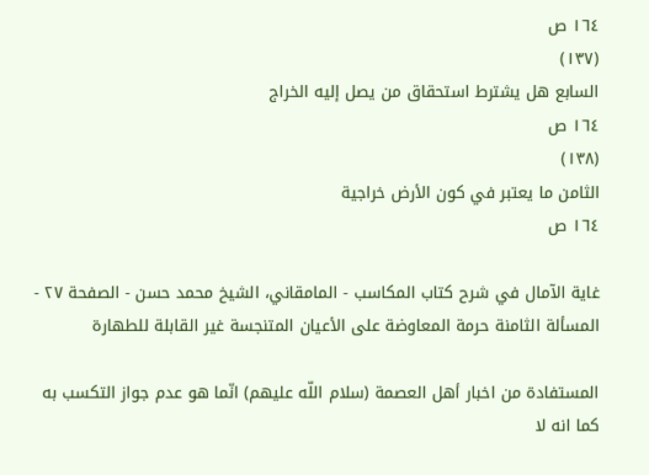١٦٤ ص
(١٣٧)
السابع هل يشترط استحقاق من يصل إليه الخراج
١٦٤ ص
(١٣٨)
الثامن ما يعتبر في كون الأرض خراجية
١٦٤ ص

غاية الآمال في شرح كتاب المكاسب - المامقاني، الشيخ محمد حسن - الصفحة ٢٧ - المسألة الثامنة حرمة المعاوضة على الأعيان المتنجسة غير القابلة للطهارة

المستفادة من اخبار أهل العصمة (سلام اللّه عليهم) انّما هو عدم جواز التكسب به كما انه لا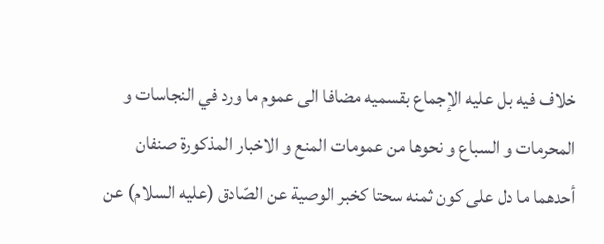خلاف فيه بل عليه الإجماع بقسميه مضافا الى عموم ما ورد في النجاسات و المحرمات و السباع و نحوها من عمومات المنع و الاخبار المذكورة صنفان أحدهما ما دل على كون ثمنه سحتا كخبر الوصية عن الصّادق (عليه السلام) عن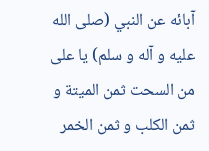آبائه عن النبي (صلى الله عليه و آله و سلم) يا على من السحت ثمن الميتة و ثمن الكلب و ثمن الخمر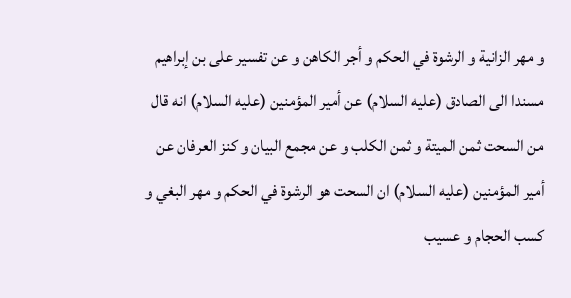و مهر الزانية و الرشوة في الحكم و أجر الكاهن و عن تفسير على بن إبراهيم مسندا الى الصادق (عليه السلام) عن أمير المؤمنين (عليه السلام) انه قال من السحت ثمن الميتة و ثمن الكلب و عن مجمع البيان و كنز العرفان عن أمير المؤمنين (عليه السلام) ان السحت هو الرشوة في الحكم و مهر البغي و كسب الحجام و عسيب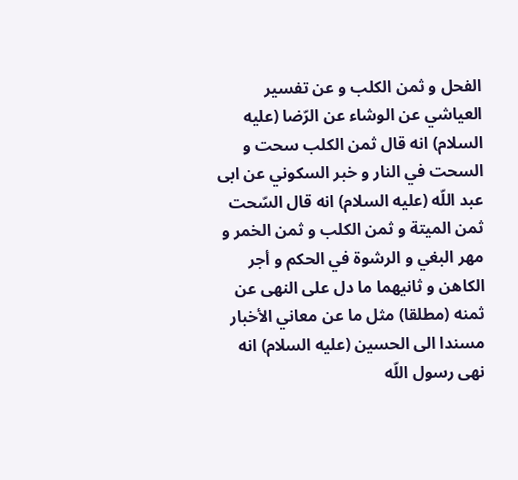الفحل و ثمن الكلب و عن تفسير العياشي عن الوشاء عن الرّضا (عليه السلام) انه قال ثمن الكلب سحت و السحت في النار و خبر السكوني عن ابى عبد اللّه (عليه السلام) انه قال السّحت ثمن الميتة و ثمن الكلب و ثمن الخمر و مهر البغي و الرشوة في الحكم و أجر الكاهن و ثانيهما ما دل على النهى عن ثمنه (مطلقا) مثل ما عن معاني الأخبار مسندا الى الحسين (عليه السلام) انه نهى رسول اللّه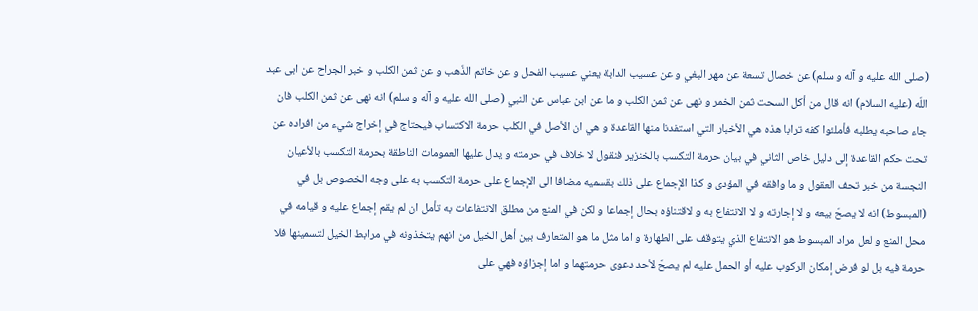(صلى الله عليه و آله و سلم) عن خصال تسعة عن مهر البغي و عن عسيب الدابة يعني عسيب الفحل و عن خاتم الذّهب و عن ثمن الكلب و خبر الجراح عن ابى عبد اللّه (عليه السلام) انه قال من أكل السحت ثمن الخمر و نهى عن ثمن الكلب و ما عن ابن عباس عن النبي (صلى الله عليه و آله و سلم) انه نهى عن ثمن الكلب فان جاء صاحبه يطلبه فأملئوا كفه ترابا هذه هي الأخبار التي استفدنا منها القاعدة و هي ان الأصل في الكلب حرمة الاكتساب فيحتاج في إخراج شيء من افراده عن تحت حكم القاعدة إلى دليل خاص الثاني في بيان حرمة التكسب بالخنزير فنقول لا خلاف في حرمته و يدل عليها العمومات الناطقة بحرمة التكسب بالأعيان النجسة من خبر تحف العقول و ما وافقه في المؤدى و كذا الإجماع على ذلك بقسميه مضافا الى الإجماع على حرمة التكسب به على وجه الخصوص بل في (المبسوط) انه لا يصحّ بيعه و لا إجارته و لا الانتفاع به و لاقتناؤه بحال إجماعا و لكن في المنع من مطلق الانتفاعات به تأمل ان لم يقم إجماع عليه و قيامه في محل المنع و لعل مراد المبسوط هو الانتفاع الذي يتوقف على الطهارة و اما مثل ما هو المتعارف بين أهل الخيل من انهم يتخذونه في مرابط الخيل لتسمينها فلا حرمة فيه بل لو فرض إمكان الركوب عليه أو الحمل عليه لم يصحّ لأحد دعوى حرمتهما و اما إجزاؤه فهي على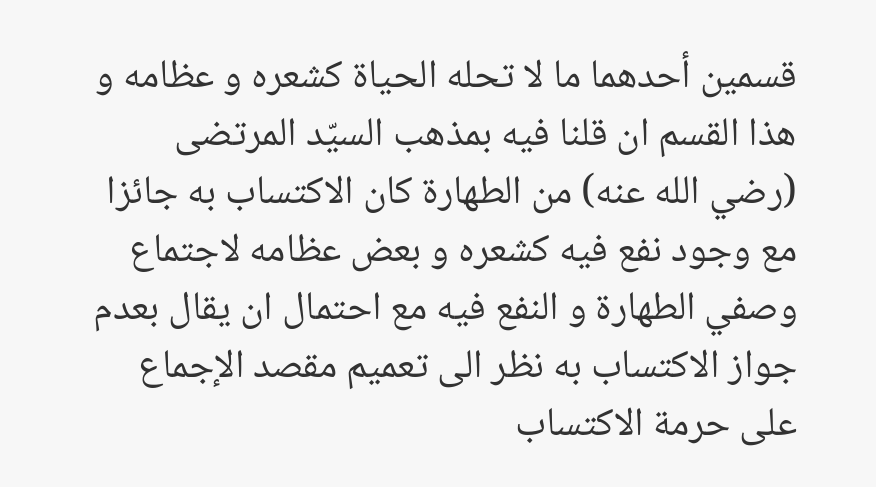قسمين أحدهما ما لا تحله الحياة كشعره و عظامه و هذا القسم ان قلنا فيه بمذهب السيّد المرتضى (رضي الله عنه) من الطهارة كان الاكتساب به جائزا مع وجود نفع فيه كشعره و بعض عظامه لاجتماع وصفي الطهارة و النفع فيه مع احتمال ان يقال بعدم جواز الاكتساب به نظر الى تعميم مقصد الإجماع على حرمة الاكتساب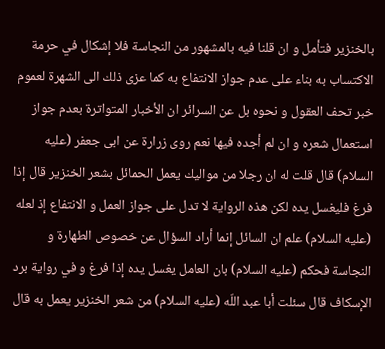بالخنزير فتأمل و ان قلنا فيه بالمشهور من النجاسة فلا إشكال في حرمة الاكتساب به بناء على عدم جواز الانتفاع به كما عزى ذلك الى الشهرة لعموم خبر تحف العقول و نحوه بل عن السرائر ان الأخبار المتواترة بعدم جواز استعمال شعره و ان لم أجده فيها نعم روى زرارة عن ابى جعفر (عليه السلام) قال قلت له ان رجلا من مواليك يعمل الحمائل بشعر الخنزير قال إذا فرغ فليغسل يده لكن هذه الرواية لا تدل على جواز العمل و الانتفاع إذ لعله (عليه السلام) علم ان السائل إنما أراد السؤال عن خصوص الطهارة و النجاسة فحكم (عليه السلام) بان العامل يغسل يده إذا فرغ و في رواية برد الإسكاف قال سئلت أبا عبد اللّه (عليه السلام) من شعر الخنزير يعمل به قال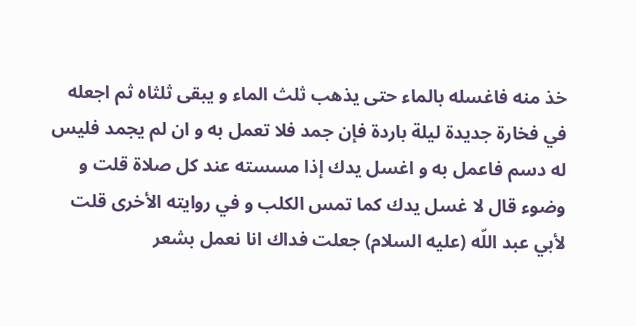خذ منه فاغسله بالماء حتى يذهب ثلث الماء و يبقى ثلثاه ثم اجعله في فخارة جديدة ليلة باردة فإن جمد فلا تعمل به و ان لم يجمد فليس له دسم فاعمل به و اغسل يدك إذا مسسته عند كل صلاة قلت و وضوء قال لا غسل يدك كما تمس الكلب و في روايته الأخرى قلت لأبي عبد اللّه (عليه السلام) جعلت فداك انا نعمل بشعر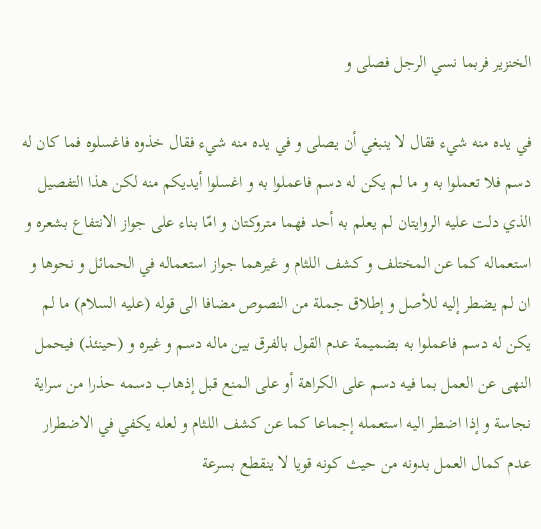الخنزير فربما نسي الرجل فصلى و

في يده منه شيء فقال لا ينبغي أن يصلى و في يده منه شيء فقال خذوه فاغسلوه فما كان له دسم فلا تعملوا به و ما لم يكن له دسم فاعملوا به و اغسلوا أيديكم منه لكن هذا التفصيل الذي دلت عليه الروايتان لم يعلم به أحد فهما متروكتان و امّا بناء على جواز الانتفاع بشعره و استعماله كما عن المختلف و كشف اللثام و غيرهما جواز استعماله في الحمائل و نحوها و ان لم يضطر إليه للأصل و إطلاق جملة من النصوص مضافا الى قوله (عليه السلام) ما لم يكن له دسم فاعملوا به بضميمة عدم القول بالفرق بين ماله دسم و غيره و (حينئذ) فيحمل النهى عن العمل بما فيه دسم على الكراهة أو على المنع قبل إذهاب دسمه حذرا من سراية نجاسة و إذا اضطر اليه استعمله إجماعا كما عن كشف اللثام و لعله يكفي في الاضطرار عدم كمال العمل بدونه من حيث كونه قويا لا ينقطع بسرعة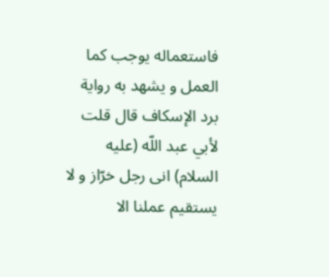فاستعماله يوجب كما العمل و يشهد به رواية برد الإسكاف قال قلت لأبي عبد اللّه (عليه السلام) انى رجل خرّاز و لا يستقيم عملنا الا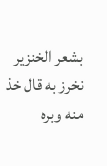بشعر الخنزير نخرز به قال خذ منه وبره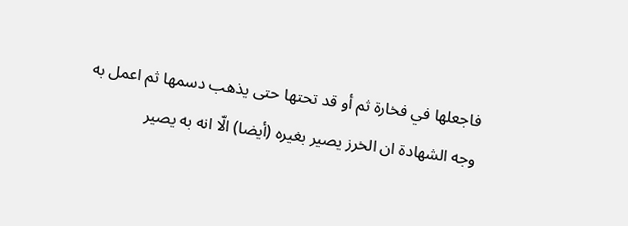فاجعلها في فخارة ثم أو قد تحتها حتى يذهب دسمها ثم اعمل به وجه الشهادة ان الخرز يصير بغيره (أيضا) الّا انه به يصير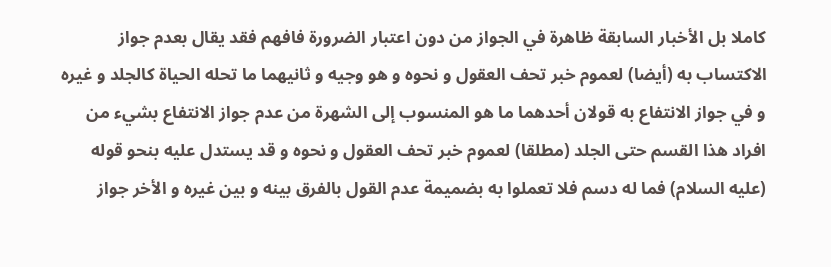كاملا بل الأخبار السابقة ظاهرة في الجواز من دون اعتبار الضرورة فافهم فقد يقال بعدم جواز الاكتساب به (أيضا) لعموم خبر تحف العقول و نحوه و هو وجيه و ثانيهما ما تحله الحياة كالجلد و غيره و في جواز الانتفاع به قولان أحدهما ما هو المنسوب إلى الشهرة من عدم جواز الانتفاع بشيء من افراد هذا القسم حتى الجلد (مطلقا) لعموم خبر تحف العقول و نحوه و قد يستدل عليه بنحو قوله (عليه السلام) فما له دسم فلا تعملوا به بضميمة عدم القول بالفرق بينه و بين غيره و الأخر جواز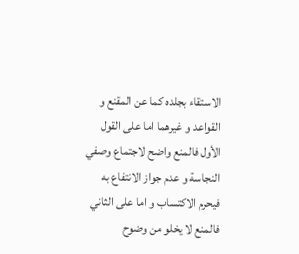الاستقاء بجلده كما عن المقنع و القواعد و غيرهما اما على القول الأول فالمنع واضح لاجتماع وصفي النجاسة و عدم جواز الانتفاع به فيحرم الاكتساب و اما على الثاني فالمنع لا يخلو من وضوح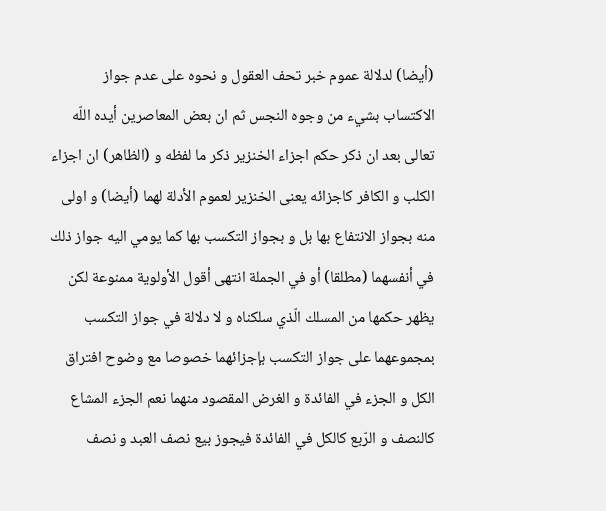(أيضا) لدلالة عموم خبر تحف العقول و نحوه على عدم جواز الاكتساب بشيء من وجوه النجس ثم ان بعض المعاصرين أيده اللّه تعالى بعد ان ذكر حكم اجزاء الخنزير ذكر ما لفظه و (الظاهر) ان اجزاء الكلب و الكافر كاجزائه يعنى الخنزير لعموم الأدلة لهما (أيضا) و اولى منه بجواز الانتفاع بها بل و بجواز التكسب بها كما يومي اليه جواز ذلك في أنفسهما (مطلقا) أو في الجملة انتهى أقول الأولوية ممنوعة لكن يظهر حكمها من المسلك الّذي سلكناه و لا دلالة في جواز التكسب بمجموعهما على جواز التكسب بإجزائهما خصوصا مع وضوح افتراق الكل و الجزء في الفائدة و الغرض المقصود منهما نعم الجزء المشاع كالنصف و الرّبع كالكل في الفائدة فيجوز بيع نصف العبد و نصف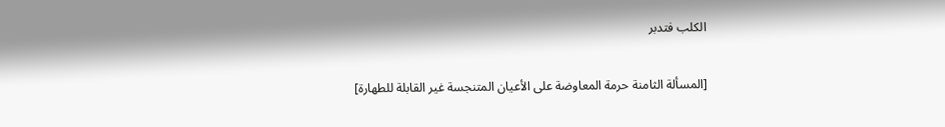الكلب فتدبر

[المسألة الثامنة حرمة المعاوضة على الأعيان المتنجسة غير القابلة للطهارة]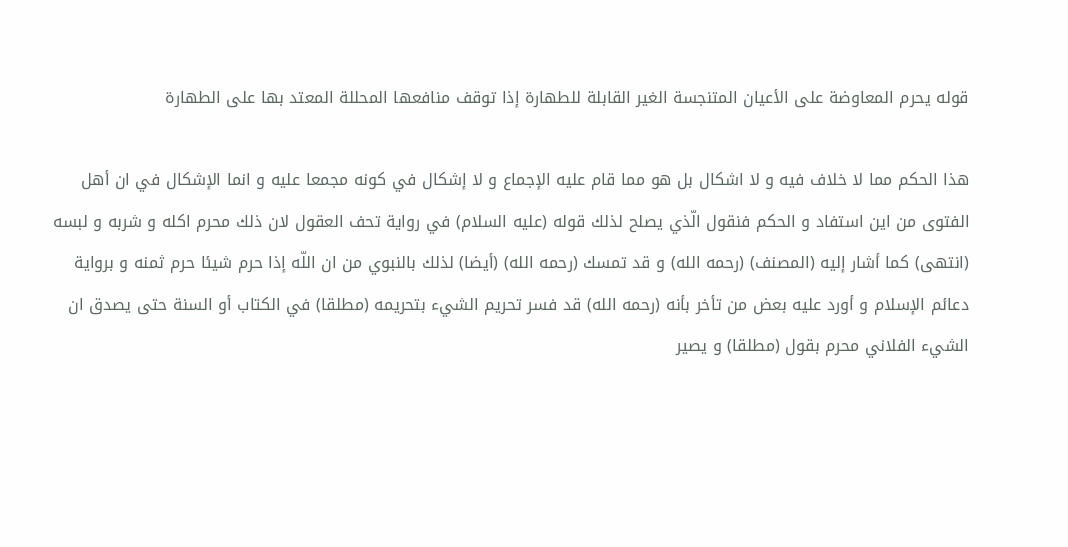قوله يحرم المعاوضة على الأعيان المتنجسة الغير القابلة للطهارة إذا توقف منافعها المحللة المعتد بها على الطهارة

هذا الحكم مما لا خلاف فيه و لا اشكال بل هو مما قام عليه الإجماع و لا إشكال في كونه مجمعا عليه و انما الإشكال في ان أهل الفتوى من اين استفاد و الحكم فنقول الّذي يصلح لذلك قوله (عليه السلام) في رواية تحف العقول لان ذلك محرم اكله و شربه و لبسه (انتهى) كما أشار إليه (المصنف) (رحمه الله) و قد تمسك (رحمه الله) (أيضا) لذلك بالنبوي من ان اللّه إذا حرم شيئا حرم ثمنه و برواية دعائم الإسلام و أورد عليه بعض من تأخر بأنه (رحمه الله) قد فسر تحريم الشيء بتحريمه (مطلقا) في الكتاب أو السنة حتى يصدق ان الشيء الفلاني محرم بقول (مطلقا) و يصير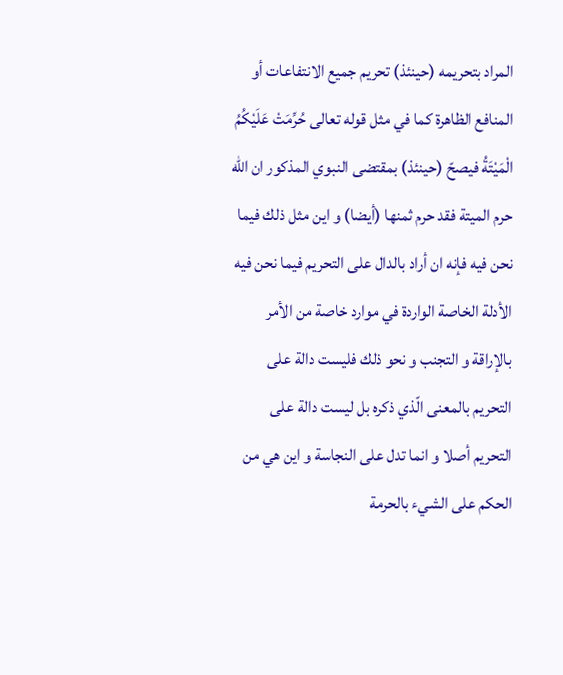المراد بتحريمه (حينئذ) تحريم جميع الانتفاعات أو المنافع الظاهرة كما في مثل قوله تعالى حُرِّمَتْ عَلَيْكُمُ الْمَيْتَةُ فيصحّ (حينئذ) بمقتضى النبوي المذكور ان اللّه حرم الميتة فقد حرم ثمنها (أيضا) و اين مثل ذلك فيما نحن فيه فإنه ان أراد بالدال على التحريم فيما نحن فيه الأدلة الخاصة الواردة في موارد خاصة من الأمر بالإراقة و التجنب و نحو ذلك فليست دالة على التحريم بالمعنى الّذي ذكره بل ليست دالة على التحريم أصلا و انما تدل على النجاسة و اين هي من الحكم على الشيء بالحرمة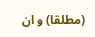(مطلقا) و ان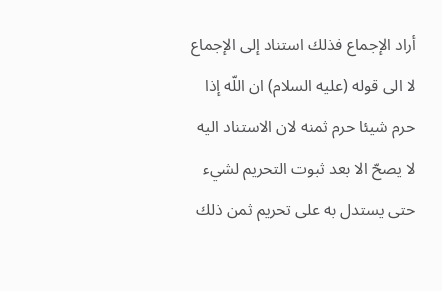أراد الإجماع فذلك استناد إلى الإجماع لا الى قوله (عليه السلام) ان اللّه إذا حرم شيئا حرم ثمنه لان الاستناد اليه لا يصحّ الا بعد ثبوت التحريم لشيء حتى يستدل به على تحريم ثمن ذلك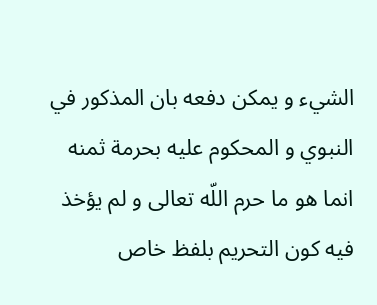الشيء و يمكن دفعه بان المذكور في النبوي و المحكوم عليه بحرمة ثمنه انما هو ما حرم اللّه تعالى و لم يؤخذ فيه كون التحريم بلفظ خاص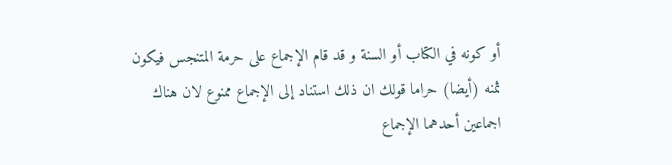أو كونه في الكتاب أو السنة و قد قام الإجماع على حرمة المتنجس فيكون ثمنه (أيضا) حراما قولك ان ذلك استناد إلى الإجماع ممنوع لان هناك اجماعين أحدهما الإجماع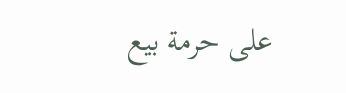على حرمة بيع